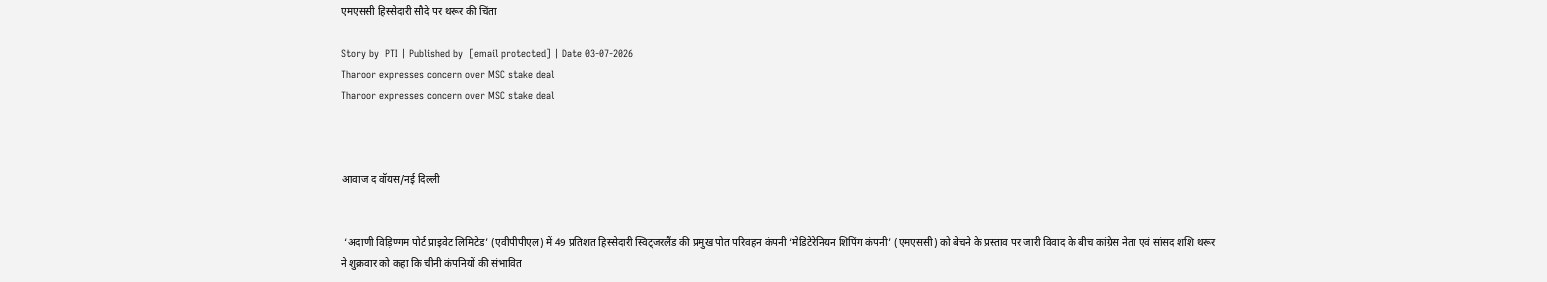एमएससी हिस्सेदारी सौदे पर थरूर की चिंता

Story by  PTI | Published by  [email protected] | Date 03-07-2026
Tharoor expresses concern over MSC stake deal
Tharoor expresses concern over MSC stake deal



आवाज द वॉयस/नई दिल्ली


 ‘अदाणी विड़िण्गम पोर्ट प्राइवेट लिमिटेड’ (एवीपीपीएल) में 49 प्रतिशत हिस्सेदारी स्विट्जरलैंड की प्रमुख पोत परिवहन कंपनी ‘मेडिटेरेनियन शिपिंग कंपनी’ (एमएससी) को बेचने के प्रस्ताव पर जारी विवाद के बीच कांग्रेस नेता एवं सांसद शशि थरूर ने शुक्रवार को कहा कि चीनी कंपनियों की संभावित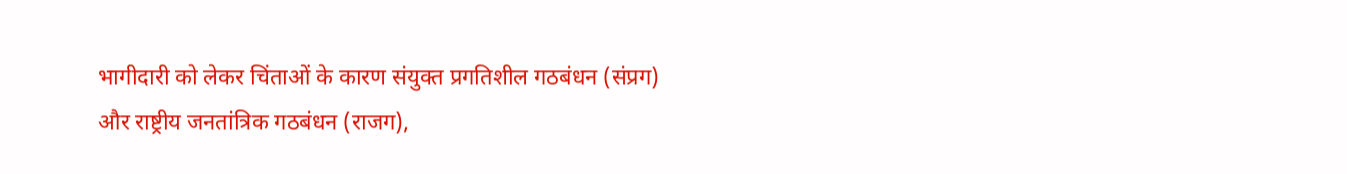भागीदारी को लेकर चिंताओं के कारण संयुक्त प्रगतिशील गठबंधन (संप्रग) और राष्ट्रीय जनतांत्रिक गठबंधन (राजग),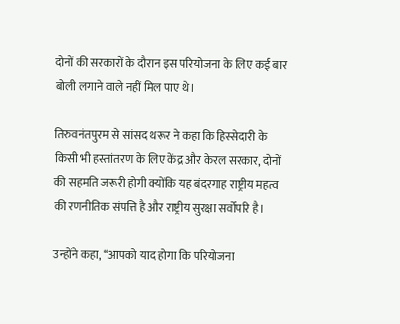दोनों की सरकारों के दौरान इस परियोजना के लिए कई बार बोली लगाने वाले नहीं मिल पाए थे।

तिरुवनंतपुरम से सांसद थरूर ने कहा कि हिस्सेदारी के किसी भी हस्तांतरण के लिए केंद्र और केरल सरकार, दोनों की सहमति जरूरी होगी क्योंकि यह बंदरगाह राष्ट्रीय महत्व की रणनीतिक संपत्ति है और राष्ट्रीय सुरक्षा सर्वोपरि है।

उन्होंने कहा, ‘‘आपको याद होगा कि परियोजना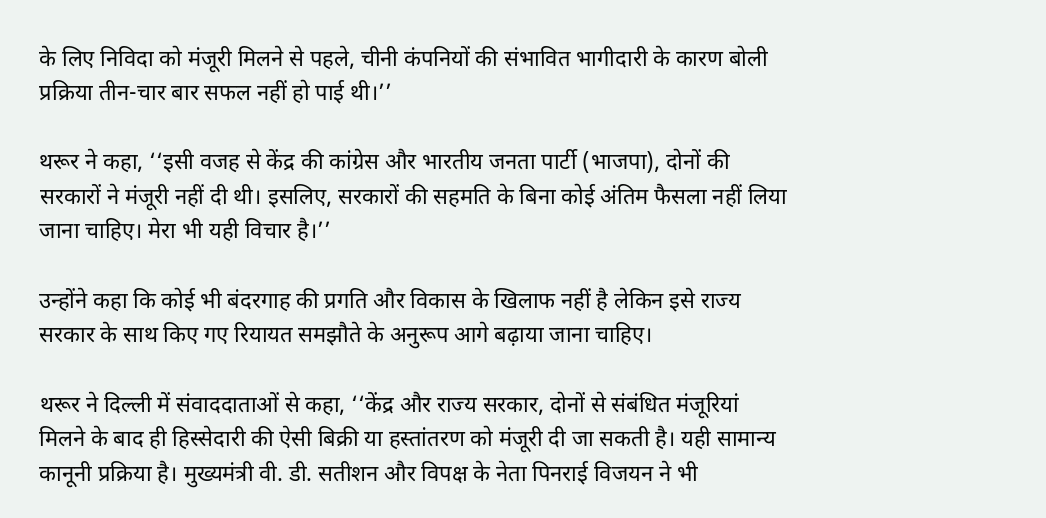के लिए निविदा को मंजूरी मिलने से पहले, चीनी कंपनियों की संभावित भागीदारी के कारण बोली प्रक्रिया तीन-चार बार सफल नहीं हो पाई थी।’’

थरूर ने कहा, ‘‘इसी वजह से केंद्र की कांग्रेस और भारतीय जनता पार्टी (भाजपा), दोनों की सरकारों ने मंजूरी नहीं दी थी। इसलिए, सरकारों की सहमति के बिना कोई अंतिम फैसला नहीं लिया जाना चाहिए। मेरा भी यही विचार है।’’

उन्होंने कहा कि कोई भी बंदरगाह की प्रगति और विकास के खिलाफ नहीं है लेकिन इसे राज्य सरकार के साथ किए गए रियायत समझौते के अनुरूप आगे बढ़ाया जाना चाहिए।

थरूर ने दिल्ली में संवाददाताओं से कहा, ‘‘केंद्र और राज्य सरकार, दोनों से संबंधित मंजूरियां मिलने के बाद ही हिस्सेदारी की ऐसी बिक्री या हस्तांतरण को मंजूरी दी जा सकती है। यही सामान्य कानूनी प्रक्रिया है। मुख्यमंत्री वी. डी. सतीशन और विपक्ष के नेता पिनराई विजयन ने भी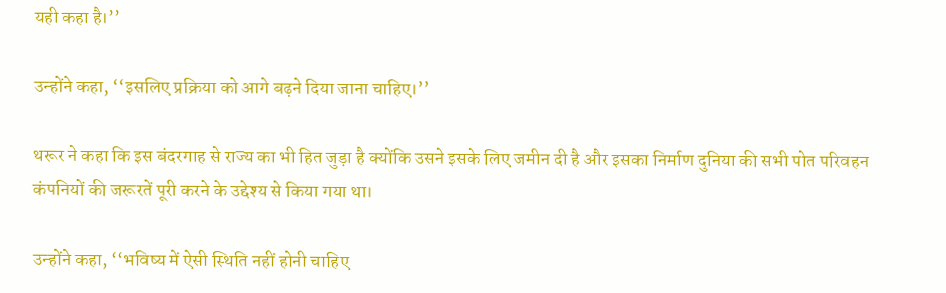यही कहा है।’’

उन्होंने कहा, ‘‘इसलिए प्रक्रिया को आगे बढ़ने दिया जाना चाहिए।’’

थरूर ने कहा कि इस बंदरगाह से राज्य का भी हित जुड़ा है क्योंकि उसने इसके लिए जमीन दी है और इसका निर्माण दुनिया की सभी पोत परिवहन कंपनियों की जरूरतें पूरी करने के उद्देश्य से किया गया था।

उन्होंने कहा, ‘‘भविष्य में ऐसी स्थिति नहीं होनी चाहिए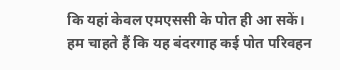कि यहां केवल एमएससी के पोत ही आ सकें। हम चाहते हैं कि यह बंदरगाह कई पोत परिवहन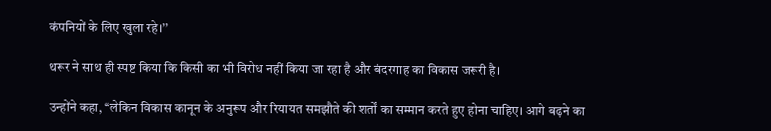कंपनियों के लिए खुला रहे।’’

थरूर ने साथ ही स्पष्ट किया कि किसी का भी विरोध नहीं किया जा रहा है और बंदरगाह का विकास जरूरी है।

उन्होंने कहा, ‘‘लेकिन विकास कानून के अनुरूप और रियायत समझौते की शर्तों का सम्मान करते हुए होना चाहिए। आगे बढ़ने का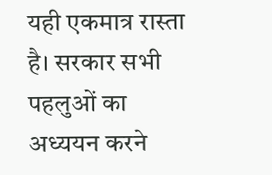यही एकमात्र रास्ता है। सरकार सभी पहलुओं का अध्ययन करने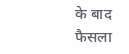के बाद फैसला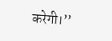करेगी।’’